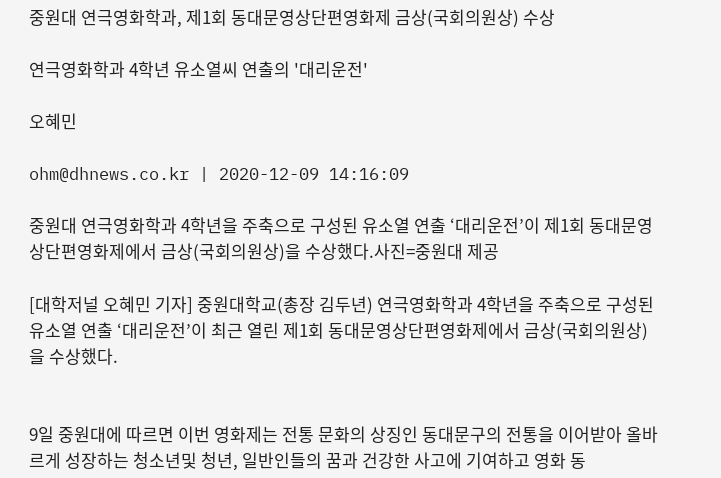중원대 연극영화학과, 제1회 동대문영상단편영화제 금상(국회의원상) 수상

연극영화학과 4학년 유소열씨 연출의 '대리운전'

오혜민

ohm@dhnews.co.kr | 2020-12-09 14:16:09

중원대 연극영화학과 4학년을 주축으로 구성된 유소열 연출 ‘대리운전’이 제1회 동대문영상단편영화제에서 금상(국회의원상)을 수상했다.사진=중원대 제공

[대학저널 오혜민 기자] 중원대학교(총장 김두년) 연극영화학과 4학년을 주축으로 구성된 유소열 연출 ‘대리운전’이 최근 열린 제1회 동대문영상단편영화제에서 금상(국회의원상)을 수상했다.


9일 중원대에 따르면 이번 영화제는 전통 문화의 상징인 동대문구의 전통을 이어받아 올바르게 성장하는 청소년및 청년, 일반인들의 꿈과 건강한 사고에 기여하고 영화 동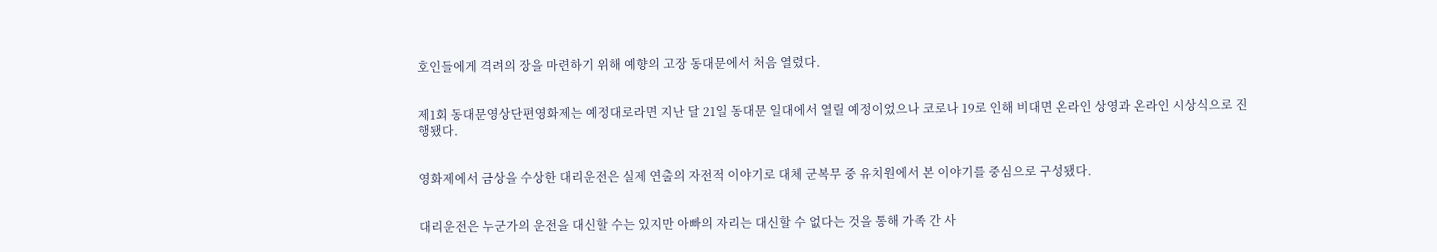호인들에게 격려의 장을 마련하기 위해 예향의 고장 동대문에서 처음 열렸다.


제1회 동대문영상단편영화제는 예정대로라면 지난 달 21일 동대문 일대에서 열릴 예정이었으나 코로나 19로 인해 비대면 온라인 상영과 온라인 시상식으로 진행됐다.


영화제에서 금상을 수상한 대리운전은 실제 연출의 자전적 이야기로 대체 군복무 중 유치원에서 본 이야기를 중심으로 구성됐다.


대리운전은 누군가의 운전을 대신할 수는 있지만 아빠의 자리는 대신할 수 없다는 것을 통해 가족 간 사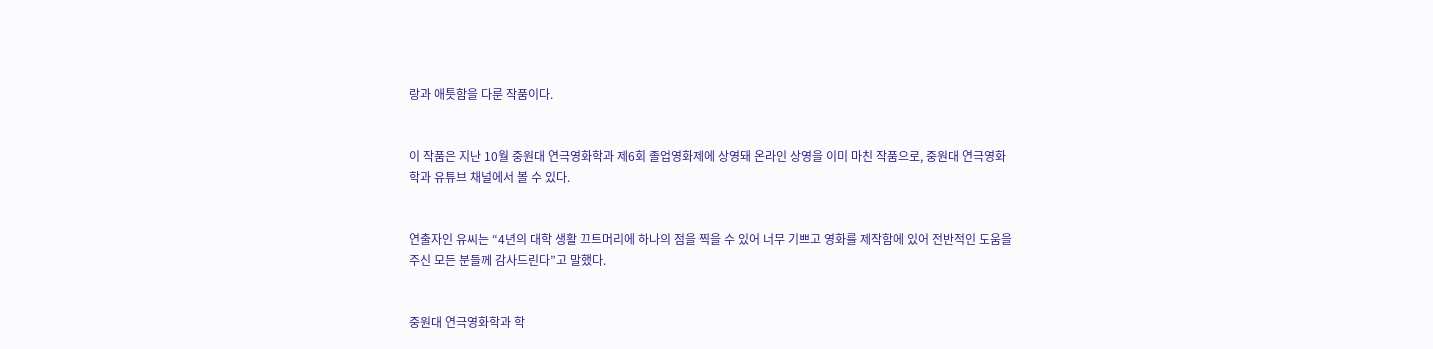랑과 애틋함을 다룬 작품이다.


이 작품은 지난 10월 중원대 연극영화학과 제6회 졸업영화제에 상영돼 온라인 상영을 이미 마친 작품으로, 중원대 연극영화학과 유튜브 채널에서 볼 수 있다.


연출자인 유씨는 “4년의 대학 생활 끄트머리에 하나의 점을 찍을 수 있어 너무 기쁘고 영화를 제작함에 있어 전반적인 도움을 주신 모든 분들께 감사드린다”고 말했다.


중원대 연극영화학과 학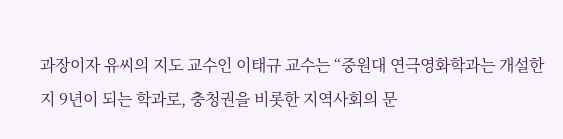과장이자 유씨의 지도 교수인 이태규 교수는 “중원대 연극영화학과는 개설한 지 9년이 되는 학과로, 충청권을 비롯한 지역사회의 문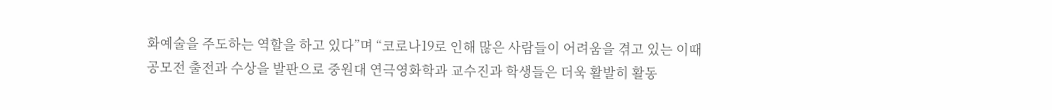화예술을 주도하는 역할을 하고 있다”며 “코로나19로 인해 많은 사람들이 어려움을 겪고 있는 이때 공모전 출전과 수상을 발판으로 중원대 연극영화학과 교수진과 학생들은 더욱 활발히 활동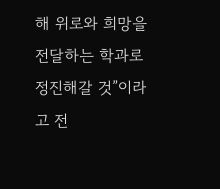해 위로와 희망을 전달하는 학과로 정진해갈 것”이라고 전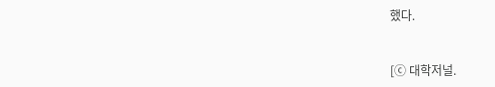했다.


[ⓒ 대학저널.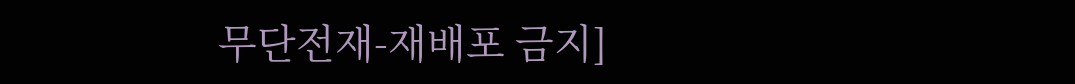무단전재-재배포 금지]